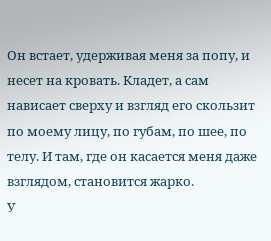Он встает, удерживая меня за попу, и несет на кровать. Кладет, а сам нависает сверху и взгляд его скользит по моему лицу, по губам, по шее, по телу. И там, где он касается меня даже взглядом, становится жарко.
У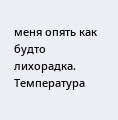меня опять как будто лихорадка. Температура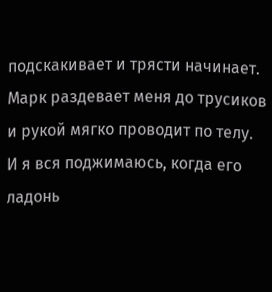подскакивает и трясти начинает.
Марк раздевает меня до трусиков и рукой мягко проводит по телу. И я вся поджимаюсь, когда его ладонь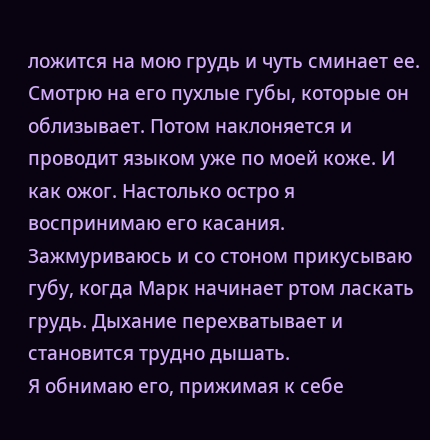ложится на мою грудь и чуть сминает ее.
Смотрю на его пухлые губы, которые он облизывает. Потом наклоняется и проводит языком уже по моей коже. И как ожог. Настолько остро я воспринимаю его касания.
Зажмуриваюсь и со стоном прикусываю губу, когда Марк начинает ртом ласкать грудь. Дыхание перехватывает и становится трудно дышать.
Я обнимаю его, прижимая к себе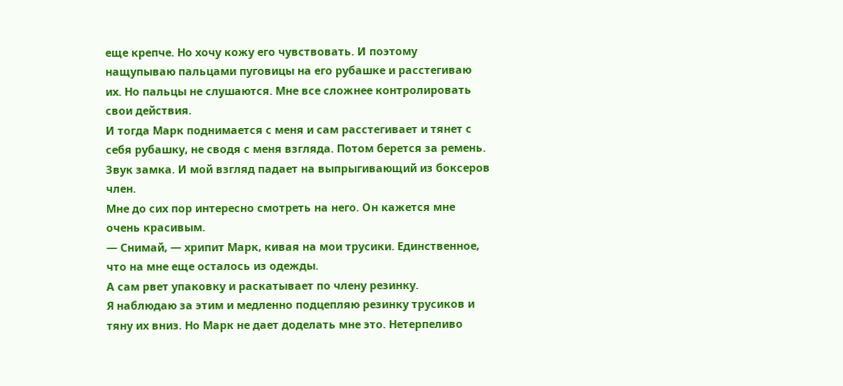еще крепче. Но хочу кожу его чувствовать. И поэтому нащупываю пальцами пуговицы на его рубашке и расстегиваю их. Но пальцы не слушаются. Мне все сложнее контролировать свои действия.
И тогда Марк поднимается с меня и сам расстегивает и тянет с себя рубашку, не сводя с меня взгляда. Потом берется за ремень. Звук замка. И мой взгляд падает на выпрыгивающий из боксеров член.
Мне до сих пор интересно смотреть на него. Он кажется мне очень красивым.
— Снимай, — хрипит Марк, кивая на мои трусики. Единственное, что на мне еще осталось из одежды.
А сам рвет упаковку и раскатывает по члену резинку.
Я наблюдаю за этим и медленно подцепляю резинку трусиков и тяну их вниз. Но Марк не дает доделать мне это. Нетерпеливо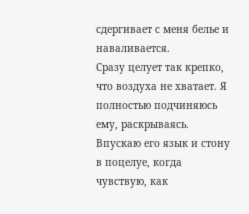сдергивает с меня белье и наваливается.
Сразу целует так крепко, что воздуха не хватает. Я полностью подчиняюсь ему, раскрываясь. Впускаю его язык и стону в поцелуе, когда чувствую, как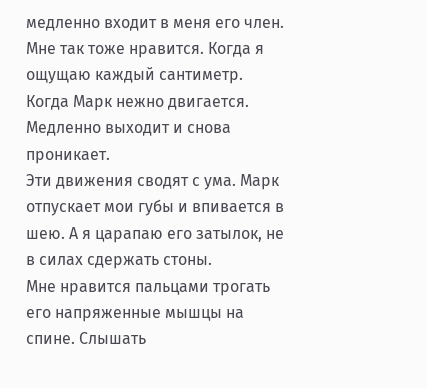медленно входит в меня его член.
Мне так тоже нравится. Когда я ощущаю каждый сантиметр. Когда Марк нежно двигается. Медленно выходит и снова проникает.
Эти движения сводят с ума. Марк отпускает мои губы и впивается в шею. А я царапаю его затылок, не в силах сдержать стоны.
Мне нравится пальцами трогать его напряженные мышцы на спине. Слышать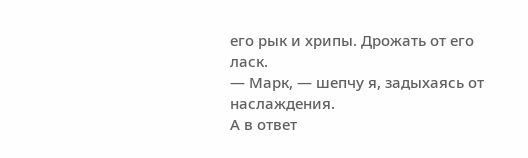его рык и хрипы. Дрожать от его ласк.
— Марк, — шепчу я, задыхаясь от наслаждения.
А в ответ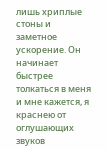лишь хриплые стоны и заметное ускорение. Он начинает быстрее толкаться в меня и мне кажется, я краснею от оглушающих звуков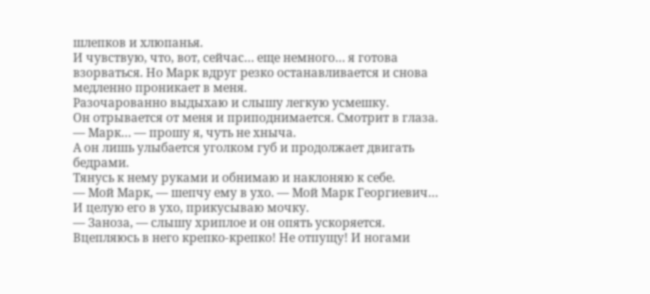шлепков и хлюпанья.
И чувствую, что, вот, сейчас… еще немного… я готова взорваться. Но Марк вдруг резко останавливается и снова медленно проникает в меня.
Разочарованно выдыхаю и слышу легкую усмешку.
Он отрывается от меня и приподнимается. Смотрит в глаза.
— Марк… — прошу я, чуть не хныча.
А он лишь улыбается уголком губ и продолжает двигать бедрами.
Тянусь к нему руками и обнимаю и наклоняю к себе.
— Мой Марк, — шепчу ему в ухо. — Мой Марк Георгиевич…
И целую его в ухо, прикусываю мочку.
— Заноза, — слышу хриплое и он опять ускоряется.
Вцепляюсь в него крепко-крепко! Не отпущу! И ногами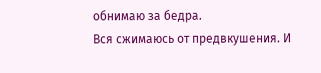обнимаю за бедра.
Вся сжимаюсь от предвкушения. И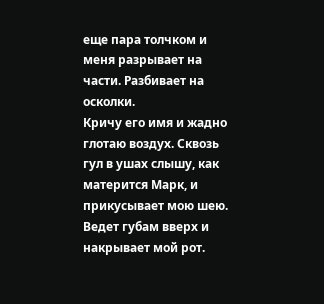еще пара толчком и меня разрывает на части. Разбивает на осколки.
Кричу его имя и жадно глотаю воздух. Сквозь гул в ушах слышу, как матерится Марк, и прикусывает мою шею.
Ведет губам вверх и накрывает мой рот.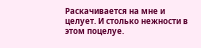Раскачивается на мне и целует. И столько нежности в этом поцелуе.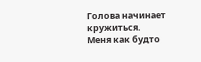Голова начинает кружиться.
Меня как будто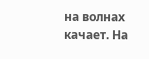на волнах качает. На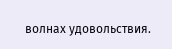волнах удовольствия.